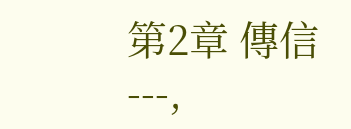第2章 傳信---,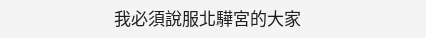我必須說服北驊宮的大家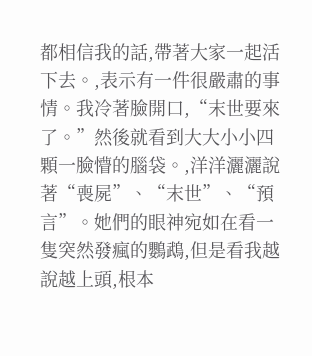都相信我的話,帶著大家一起活下去。,表示有一件很嚴肅的事情。我冷著臉開口,“末世要來了。”然後就看到大大小小四顆一臉懵的腦袋。,洋洋灑灑說著“喪屍”、“末世”、“預言”。她們的眼神宛如在看一隻突然發瘋的鸚鵡,但是看我越說越上頭,根本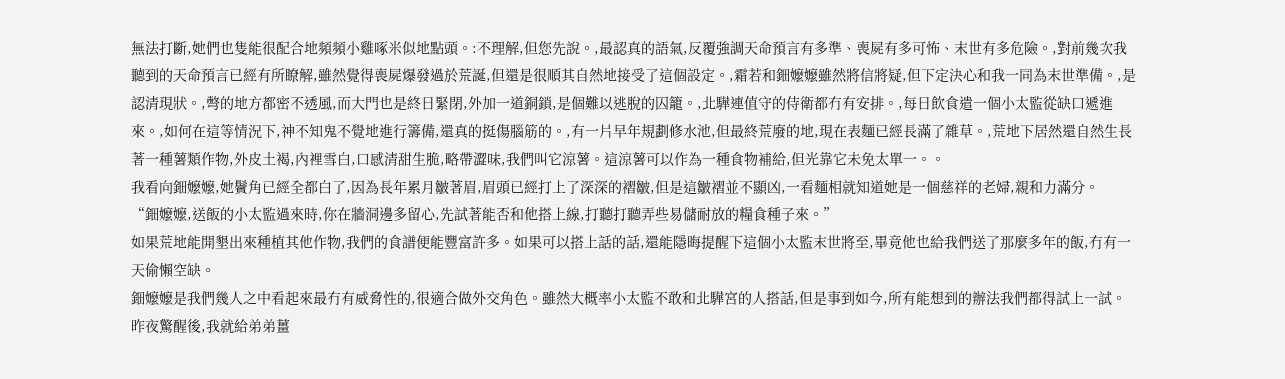無法打斷,她們也隻能很配合地頻頻小雞啄米似地點頭。:不理解,但您先說。,最認真的語氣,反覆強調天命預言有多準、喪屍有多可怖、末世有多危險。,對前幾次我聽到的天命預言已經有所瞭解,雖然覺得喪屍爆發過於荒誕,但還是很順其自然地接受了這個設定。,霜若和鈿嬤嬤雖然將信將疑,但下定決心和我一同為末世準備。,是認清現狀。,彆的地方都密不透風,而大門也是終日緊閉,外加一道銅鎖,是個難以逃脫的囚籠。,北驊連值守的侍衛都冇有安排。,每日飲食遣一個小太監從缺口遞進來。,如何在這等情況下,神不知鬼不覺地進行籌備,還真的挺傷腦筋的。,有一片早年規劃修水池,但最終荒廢的地,現在表麵已經長滿了雜草。,荒地下居然還自然生長著一種薯類作物,外皮土褐,內裡雪白,口感清甜生脆,略帶澀味,我們叫它涼薯。這涼薯可以作為一種食物補給,但光靠它未免太單一。。
我看向鈿嬤嬤,她鬢角已經全都白了,因為長年累月皺著眉,眉頭已經打上了深深的褶皺,但是這皺褶並不顯凶,一看麵相就知道她是一個慈祥的老婦,親和力滿分。
“鈿嬤嬤,送飯的小太監過來時,你在牆洞邊多留心,先試著能否和他搭上線,打聽打聽弄些易儲耐放的糧食種子來。”
如果荒地能開墾出來種植其他作物,我們的食譜便能豐富許多。如果可以搭上話的話,還能隱晦提醒下這個小太監末世將至,畢竟他也給我們送了那麼多年的飯,冇有一天偷懶空缺。
鈿嬤嬤是我們幾人之中看起來最冇有威脅性的,很適合做外交角色。雖然大概率小太監不敢和北驊宮的人搭話,但是事到如今,所有能想到的辦法我們都得試上一試。
昨夜驚醒後,我就給弟弟薑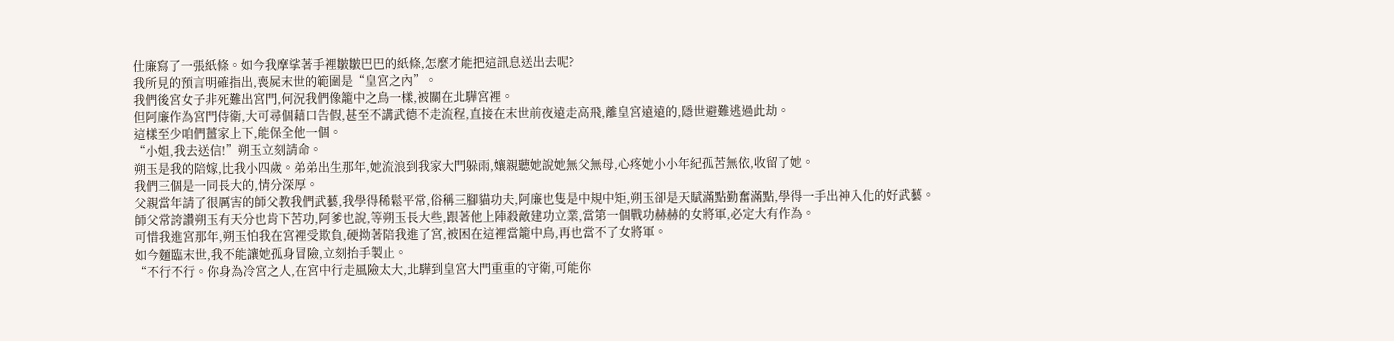仕廉寫了一張紙條。如今我摩挲著手裡皺皺巴巴的紙條,怎麼才能把這訊息送出去呢?
我所見的預言明確指出,喪屍末世的範圍是“皇宮之內”。
我們後宮女子非死難出宮門,何況我們像籠中之鳥一樣,被關在北驊宮裡。
但阿廉作為宮門侍衛,大可尋個藉口告假,甚至不講武德不走流程,直接在末世前夜遠走高飛,離皇宮遠遠的,隱世避難逃過此劫。
這樣至少咱們薑家上下,能保全他一個。
“小姐,我去送信!”朔玉立刻請命。
朔玉是我的陪嫁,比我小四歲。弟弟出生那年,她流浪到我家大門躲雨,孃親聽她說她無父無母,心疼她小小年紀孤苦無依,收留了她。
我們三個是一同長大的,情分深厚。
父親當年請了很厲害的師父教我們武藝,我學得稀鬆平常,俗稱三腳貓功夫,阿廉也隻是中規中矩,朔玉卻是天賦滿點勤奮滿點,學得一手出神入化的好武藝。
師父常誇讚朔玉有天分也肯下苦功,阿爹也說,等朔玉長大些,跟著他上陣殺敵建功立業,當第一個戰功赫赫的女將軍,必定大有作為。
可惜我進宮那年,朔玉怕我在宮裡受欺負,硬拗著陪我進了宮,被困在這裡當籠中鳥,再也當不了女將軍。
如今麵臨末世,我不能讓她孤身冒險,立刻抬手製止。
“不行不行。你身為冷宮之人,在宮中行走風險太大,北驊到皇宮大門重重的守衛,可能你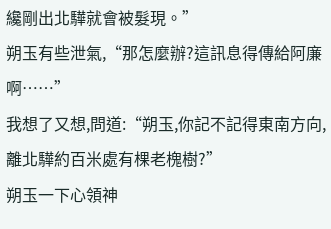纔剛出北驊就會被髮現。”
朔玉有些泄氣,“那怎麼辦?這訊息得傳給阿廉啊……”
我想了又想,問道:“朔玉,你記不記得東南方向,離北驊約百米處有棵老槐樹?”
朔玉一下心領神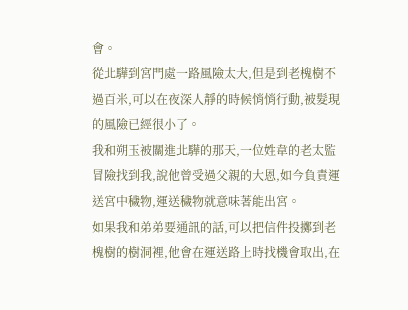會。
從北驊到宮門處一路風險太大,但是到老槐樹不過百米,可以在夜深人靜的時候悄悄行動,被髮現的風險已經很小了。
我和朔玉被關進北驊的那天,一位姓韋的老太監冒險找到我,說他曾受過父親的大恩,如今負責運送宮中穢物,運送穢物就意味著能出宮。
如果我和弟弟要通訊的話,可以把信件投擲到老槐樹的樹洞裡,他會在運送路上時找機會取出,在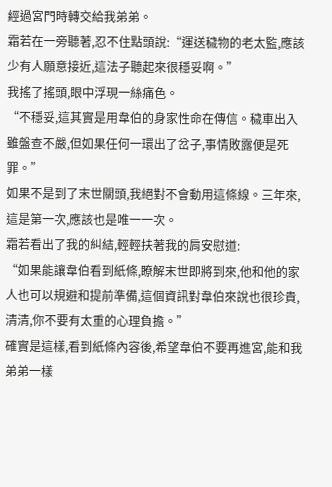經過宮門時轉交給我弟弟。
霜若在一旁聽著,忍不住點頭說:“運送穢物的老太監,應該少有人願意接近,這法子聽起來很穩妥啊。”
我搖了搖頭,眼中浮現一絲痛色。
“不穩妥,這其實是用韋伯的身家性命在傳信。穢車出入雖盤查不嚴,但如果任何一環出了岔子,事情敗露便是死罪。”
如果不是到了末世關頭,我絕對不會動用這條線。三年來,這是第一次,應該也是唯一一次。
霜若看出了我的糾結,輕輕扶著我的肩安慰道:
“如果能讓韋伯看到紙條,瞭解末世即將到來,他和他的家人也可以規避和提前準備,這個資訊對韋伯來說也很珍貴,清清,你不要有太重的心理負擔。”
確實是這樣,看到紙條內容後,希望韋伯不要再進宮,能和我弟弟一樣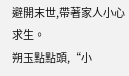避開末世,帶著家人小心求生。
朔玉點點頭,“小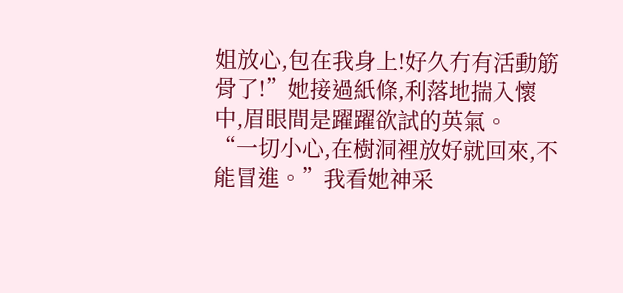姐放心,包在我身上!好久冇有活動筋骨了!”她接過紙條,利落地揣入懷中,眉眼間是躍躍欲試的英氣。
“一切小心,在樹洞裡放好就回來,不能冒進。”我看她神采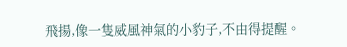飛揚,像一隻威風神氣的小豹子,不由得提醒。